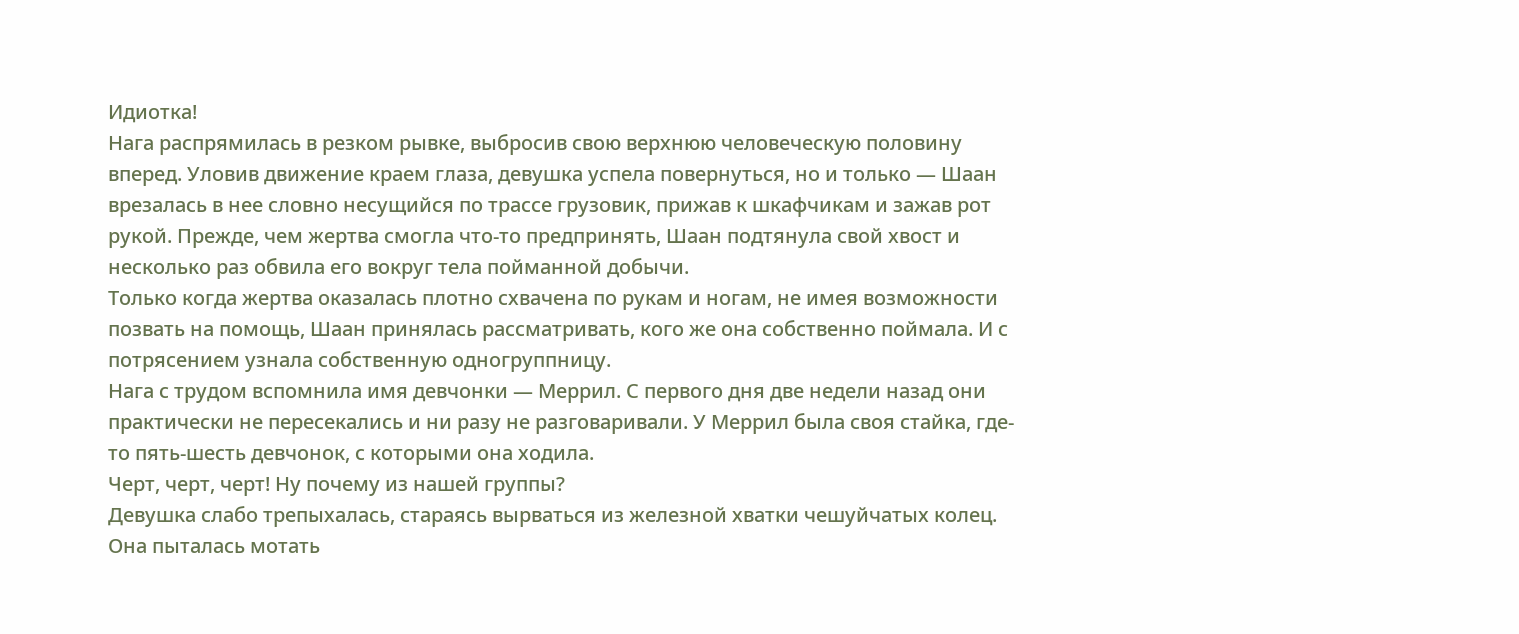Идиотка!
Нага распрямилась в резком рывке, выбросив свою верхнюю человеческую половину вперед. Уловив движение краем глаза, девушка успела повернуться, но и только — Шаан врезалась в нее словно несущийся по трассе грузовик, прижав к шкафчикам и зажав рот рукой. Прежде, чем жертва смогла что-то предпринять, Шаан подтянула свой хвост и несколько раз обвила его вокруг тела пойманной добычи.
Только когда жертва оказалась плотно схвачена по рукам и ногам, не имея возможности позвать на помощь, Шаан принялась рассматривать, кого же она собственно поймала. И с потрясением узнала собственную одногруппницу.
Нага с трудом вспомнила имя девчонки — Меррил. С первого дня две недели назад они практически не пересекались и ни разу не разговаривали. У Меррил была своя стайка, где-то пять-шесть девчонок, с которыми она ходила.
Черт, черт, черт! Ну почему из нашей группы?
Девушка слабо трепыхалась, стараясь вырваться из железной хватки чешуйчатых колец. Она пыталась мотать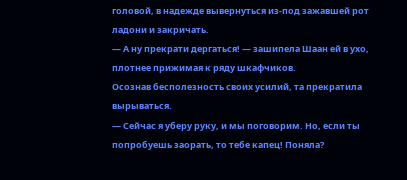головой, в надежде вывернуться из-под зажавшей рот ладони и закричать.
— А ну прекрати дергаться! — зашипела Шаан ей в ухо, плотнее прижимая к ряду шкафчиков.
Осознав бесполезность своих усилий, та прекратила вырываться.
— Сейчас я уберу руку, и мы поговорим. Но, если ты попробуешь заорать, то тебе капец! Поняла?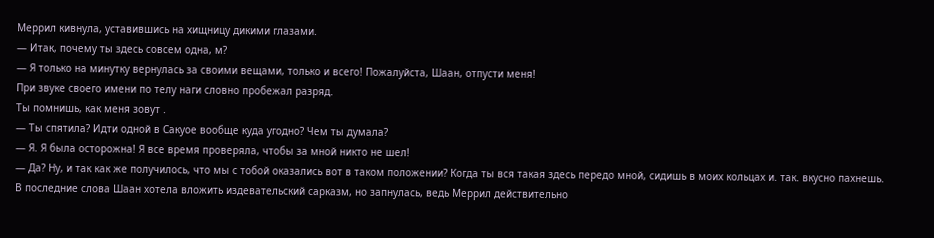Меррил кивнула, уставившись на хищницу дикими глазами.
— Итак, почему ты здесь совсем одна, м?
— Я только на минутку вернулась за своими вещами, только и всего! Пожалуйста, Шаан, отпусти меня!
При звуке своего имени по телу наги словно пробежал разряд.
Ты помнишь, как меня зовут .
— Ты спятила? Идти одной в Сакуое вообще куда угодно? Чем ты думала?
— Я. Я была осторожна! Я все время проверяла, чтобы за мной никто не шел!
— Да? Ну, и так как же получилось, что мы с тобой оказались вот в таком положении? Когда ты вся такая здесь передо мной, сидишь в моих кольцах и. так. вкусно пахнешь.
В последние слова Шаан хотела вложить издевательский сарказм, но запнулась, ведь Меррил действительно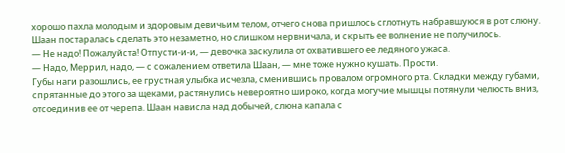хорошо пахла молодым и здоровым девичьим телом, отчего снова пришлось сглотнуть набравшуюся в рот слюну. Шаан постаралась сделать это незаметно, но слишком нервничала, и скрыть ее волнение не получилось.
— Не надо! Пожалуйста! Отпусти-и-и, — девочка заскулила от охватившего ее ледяного ужаса.
— Надо, Меррил, надо, — с сожалением ответила Шаан, — мне тоже нужно кушать. Прости.
Губы наги разошлись, ее грустная улыбка исчезла, сменившись провалом огромного рта. Складки между губами, спрятанные до этого за щеками, растянулись невероятно широко, когда могучие мышцы потянули челюсть вниз, отсоединив ее от черепа. Шаан нависла над добычей, слюна капала с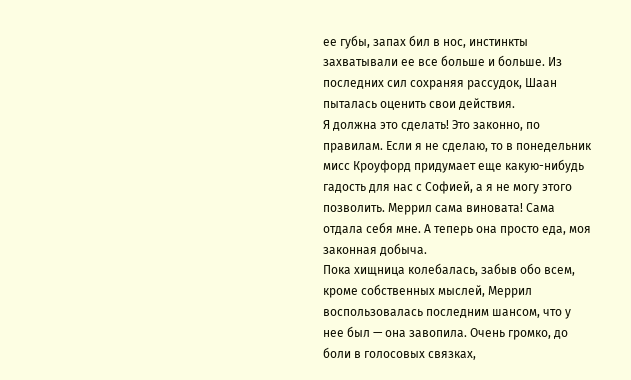ее губы, запах бил в нос, инстинкты захватывали ее все больше и больше. Из последних сил сохраняя рассудок, Шаан пыталась оценить свои действия.
Я должна это сделать! Это законно, по правилам. Если я не сделаю, то в понедельник мисс Кроуфорд придумает еще какую-нибудь гадость для нас с Софией, а я не могу этого позволить. Меррил сама виновата! Сама отдала себя мне. А теперь она просто еда, моя законная добыча.
Пока хищница колебалась, забыв обо всем, кроме собственных мыслей, Меррил воспользовалась последним шансом, что у нее был — она завопила. Очень громко, до боли в голосовых связках,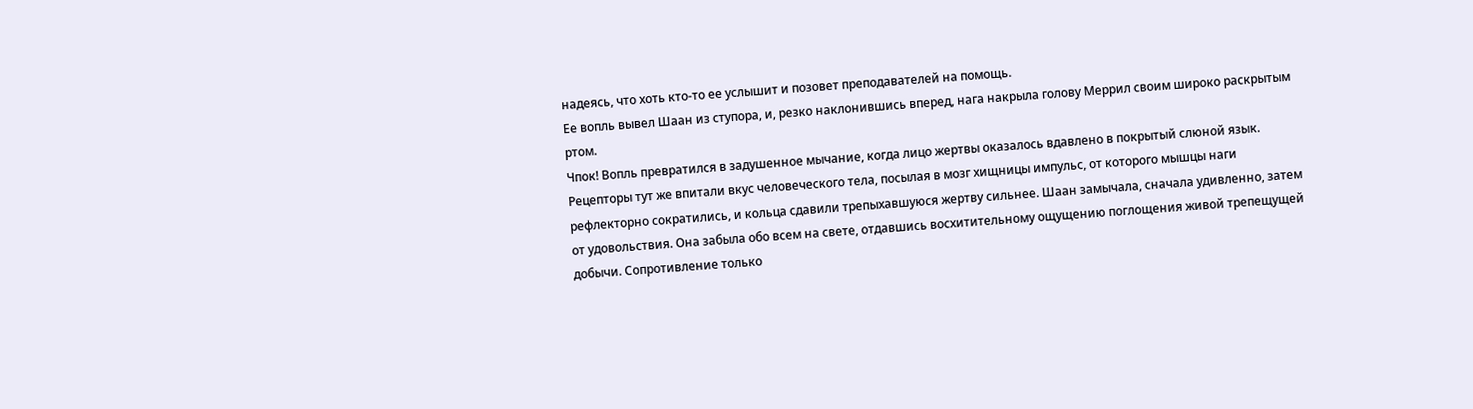надеясь, что хоть кто-то ее услышит и позовет преподавателей на помощь.
Ее вопль вывел Шаан из ступора, и, резко наклонившись вперед, нага накрыла голову Меррил своим широко раскрытым ртом.
Чпок! Вопль превратился в задушенное мычание, когда лицо жертвы оказалось вдавлено в покрытый слюной язык. Рецепторы тут же впитали вкус человеческого тела, посылая в мозг хищницы импульс, от которого мышцы наги рефлекторно сократились, и кольца сдавили трепыхавшуюся жертву сильнее. Шаан замычала, сначала удивленно, затем от удовольствия. Она забыла обо всем на свете, отдавшись восхитительному ощущению поглощения живой трепещущей добычи. Сопротивление только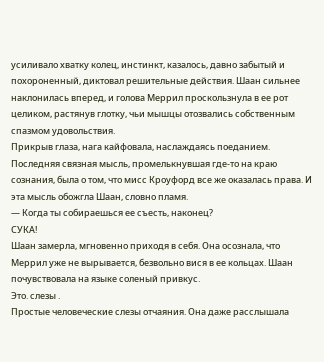усиливало хватку колец, инстинкт, казалось, давно забытый и похороненный, диктовал решительные действия. Шаан сильнее наклонилась вперед, и голова Меррил проскользнула в ее рот целиком, растянув глотку, чьи мышцы отозвались собственным спазмом удовольствия.
Прикрыв глаза, нага кайфовала, наслаждаясь поеданием. Последняя связная мысль, промелькнувшая где-то на краю сознания, была о том, что мисс Кроуфорд все же оказалась права. И эта мысль обожгла Шаан, словно пламя.
— Когда ты собираешься ее съесть, наконец?
СУКА!
Шаан замерла, мгновенно приходя в себя. Она осознала, что Меррил уже не вырывается, безвольно вися в ее кольцах. Шаан почувствовала на языке соленый привкус.
Это. слезы .
Простые человеческие слезы отчаяния. Она даже расслышала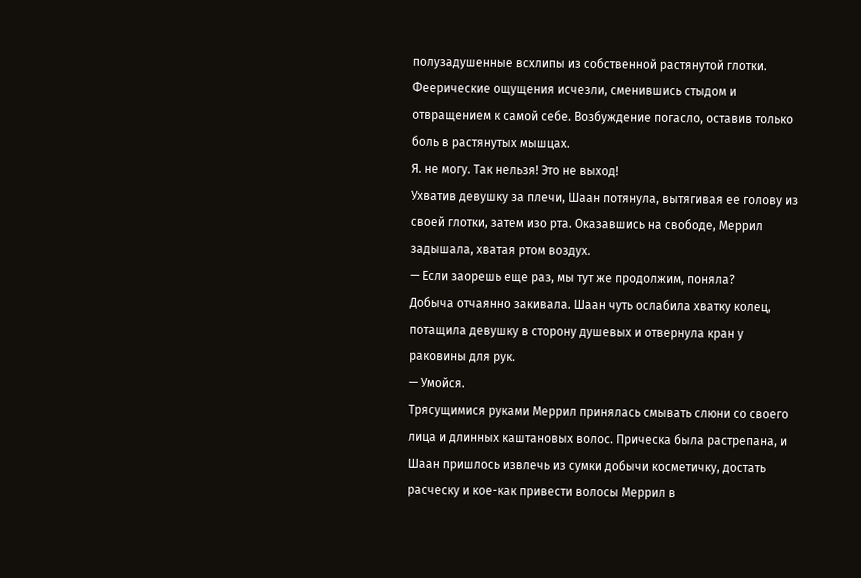полузадушенные всхлипы из собственной растянутой глотки. Феерические ощущения исчезли, сменившись стыдом и отвращением к самой себе. Возбуждение погасло, оставив только боль в растянутых мышцах.
Я. не могу. Так нельзя! Это не выход!
Ухватив девушку за плечи, Шаан потянула, вытягивая ее голову из своей глотки, затем изо рта. Оказавшись на свободе, Меррил задышала, хватая ртом воздух.
— Если заорешь еще раз, мы тут же продолжим, поняла?
Добыча отчаянно закивала. Шаан чуть ослабила хватку колец, потащила девушку в сторону душевых и отвернула кран у раковины для рук.
— Умойся.
Трясущимися руками Меррил принялась смывать слюни со своего лица и длинных каштановых волос. Прическа была растрепана, и Шаан пришлось извлечь из сумки добычи косметичку, достать расческу и кое-как привести волосы Меррил в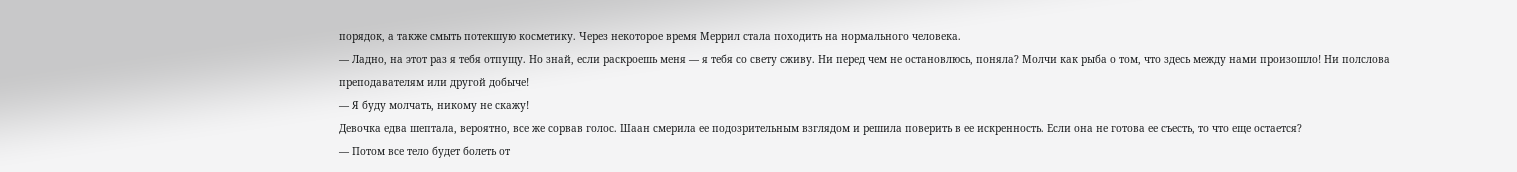порядок, а также смыть потекшую косметику. Через некоторое время Меррил стала походить на нормального человека.
— Ладно, на этот раз я тебя отпущу. Но знай, если раскроешь меня — я тебя со свету сживу. Ни перед чем не остановлюсь, поняла? Молчи как рыба о том, что здесь между нами произошло! Ни полслова преподавателям или другой добыче!
— Я буду молчать, никому не скажу!
Девочка едва шептала, вероятно, все же сорвав голос. Шаан смерила ее подозрительным взглядом и решила поверить в ее искренность. Если она не готова ее съесть, то что еще остается?
— Потом все тело будет болеть от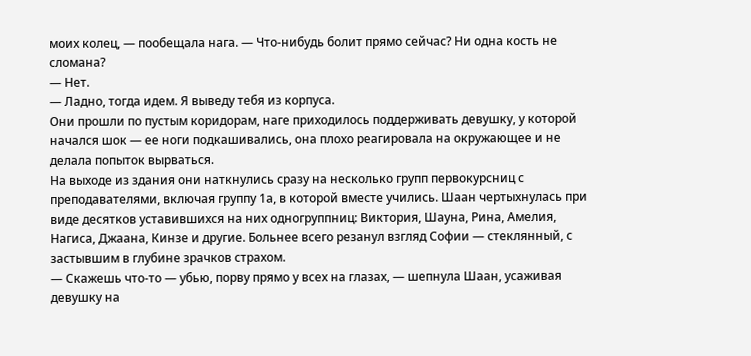моих колец, — пообещала нага. — Что-нибудь болит прямо сейчас? Ни одна кость не сломана?
— Нет.
— Ладно, тогда идем. Я выведу тебя из корпуса.
Они прошли по пустым коридорам, наге приходилось поддерживать девушку, у которой начался шок — ее ноги подкашивались, она плохо реагировала на окружающее и не делала попыток вырваться.
На выходе из здания они наткнулись сразу на несколько групп первокурсниц с преподавателями, включая группу 1а, в которой вместе учились. Шаан чертыхнулась при виде десятков уставившихся на них одногруппниц: Виктория, Шауна, Рина, Амелия, Нагиса, Джаана, Кинзе и другие. Больнее всего резанул взгляд Софии — стеклянный, с застывшим в глубине зрачков страхом.
— Скажешь что-то — убью, порву прямо у всех на глазах, — шепнула Шаан, усаживая девушку на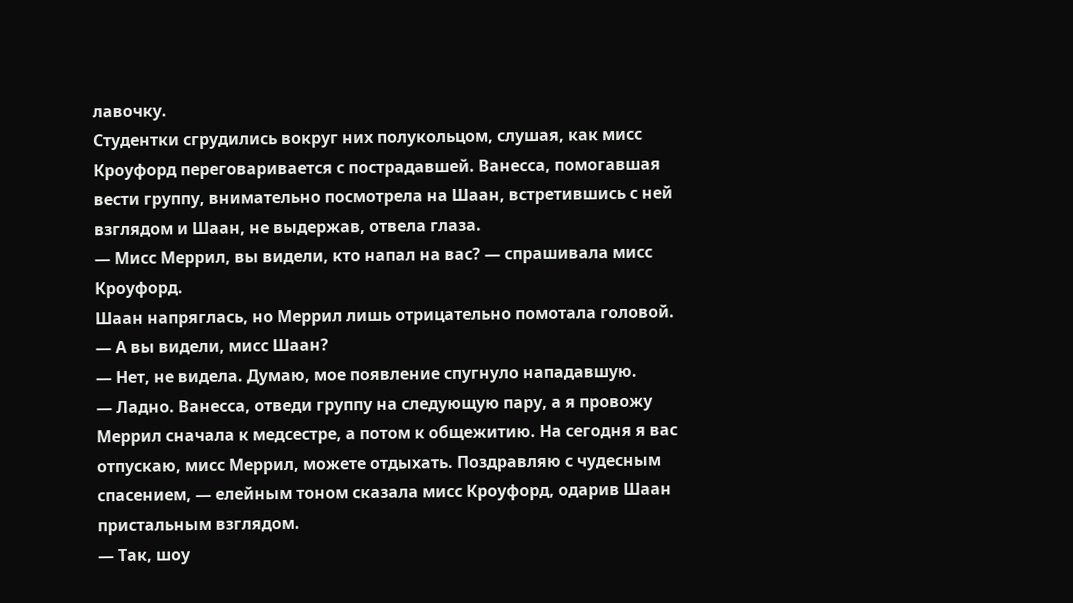лавочку.
Студентки сгрудились вокруг них полукольцом, слушая, как мисс Кроуфорд переговаривается с пострадавшей. Ванесса, помогавшая вести группу, внимательно посмотрела на Шаан, встретившись с ней взглядом и Шаан, не выдержав, отвела глаза.
— Мисс Меррил, вы видели, кто напал на вас? — спрашивала мисс Кроуфорд.
Шаан напряглась, но Меррил лишь отрицательно помотала головой.
— А вы видели, мисс Шаан?
— Нет, не видела. Думаю, мое появление спугнуло нападавшую.
— Ладно. Ванесса, отведи группу на следующую пару, а я провожу Меррил сначала к медсестре, а потом к общежитию. На сегодня я вас отпускаю, мисс Меррил, можете отдыхать. Поздравляю с чудесным спасением, — елейным тоном сказала мисс Кроуфорд, одарив Шаан пристальным взглядом.
— Так, шоу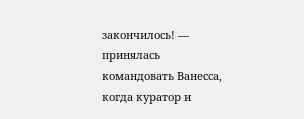закончилось! — принялась командовать Ванесса, когда куратор и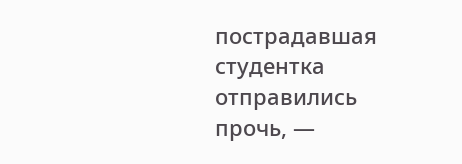пострадавшая студентка отправились прочь, —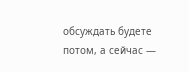обсуждать будете потом, а сейчас —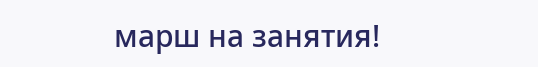марш на занятия!